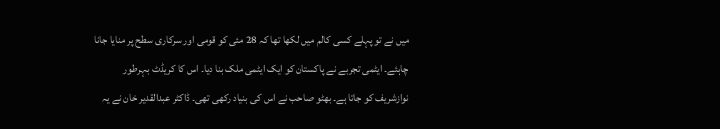میں نے تو پہلے کسی کالم میں لکھا تھا کہ 28 مئی کو قومی اور سرکاری سطح پر منایا جانا چاہئے۔ ایٹمی تجربے نے پاکستان کو ایک ایٹمی ملک بنا دیا۔ اس کا کریڈٹ بہرطور نوازشریف کو جاتا ہے۔ بھٹو صاحب نے اس کی بنیاد رکھی تھی۔ ڈاکٹر عبدالقدیر خان نے یہ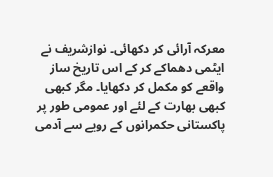معرکہ آرائی کر دکھائی۔ نوازشریف نے ایٹمی دھماکے کر کے اس تاریخ ساز واقعے کو مکمل کر دکھایا۔ مگر کبھی کبھی بھارت کے لئے اور عمومی طور پر پاکستانی حکمرانوں کے رویے سے آدمی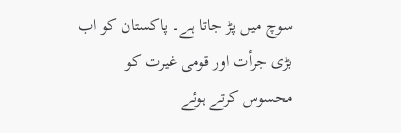سوچ میں پڑ جاتا ہے۔ پاکستان کو اب بڑی جرأت اور قومی غیرت کو محسوس کرتے ہوئے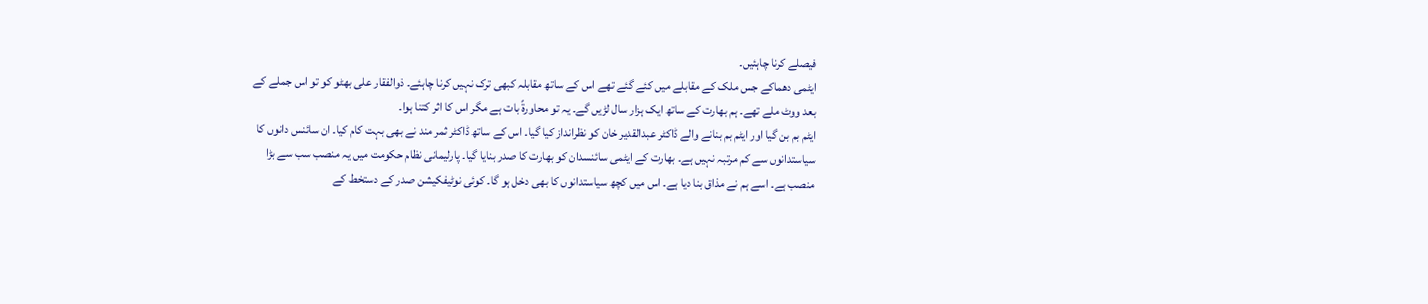فیصلے کرنا چاہئیں۔
ایٹمی دھماکے جس ملک کے مقابلے میں کئے گئے تھے اس کے ساتھ مقابلہ کبھی ترک نہیں کرنا چاہئے۔ ذوالفقار علی بھٹو کو تو اس جملے کے بعد ووٹ ملے تھے۔ ہم بھارت کے ساتھ ایک ہزار سال لڑیں گے۔ یہ تو محاورۃً بات ہے مگر اس کا اثر کتنا ہوا۔
ایٹم بم بن گیا اور ایٹم بم بنانے والے ڈاکٹر عبدالقدیر خان کو نظرانداز کیا گیا۔ اس کے ساتھ ڈاکٹر ثمر مند نے بھی بہت کام کیا۔ ان سائنس دانوں کا سیاستدانوں سے کم مرتبہ نہیں ہے۔ بھارت کے ایٹمی سائنسدان کو بھارت کا صدر بنایا گیا۔ پارلیمانی نظام حکومت میں یہ منصب سب سے بڑا منصب ہے۔ اسے ہم نے مذاق بنا دیا ہے۔ اس میں کچھ سیاستدانوں کا بھی دخل ہو گا۔ کوئی نوٹیفکیشن صدر کے دستخط کے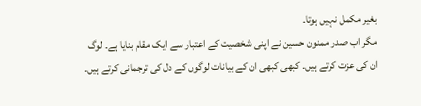بغیر مکمل نہیں ہوتا۔
مگر اب صدر ممنون حسین نے اپنی شخصیت کے اعتبار سے ایک مقام بنایا ہے۔ لوگ ان کی عزت کرتے ہیں۔ کبھی کبھی ان کے بیانات لوگوں کے دل کی ترجمانی کرتے ہیں۔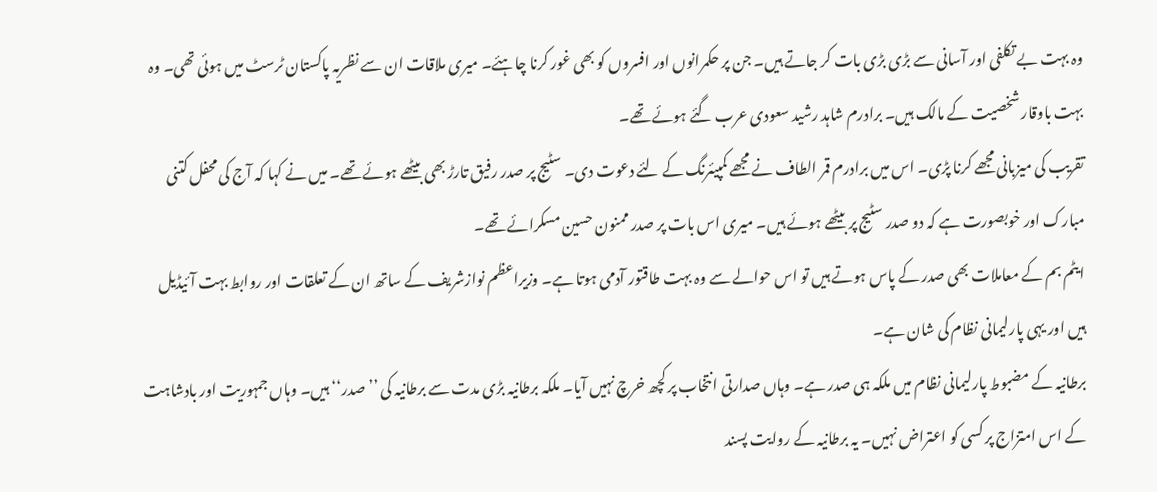وہ بہت بے تکلفی اور آسانی سے بڑی بڑی بات کر جاتے ہیں۔ جن پر حکمرانوں اور افسروں کو بھی غور کرنا چاہئے۔ میری ملاقات ان سے نظریہ پاکستان ٹرسٹ میں ہوئی تھی۔ وہ بہت باوقار شخصیت کے مالک ہیں۔ برادرم شاہد رشید سعودی عرب گئے ہوئے تھے۔
تقریب کی میزبانی مجھے کرنا پڑی۔ اس میں برادرم قمر الطاف نے مجھے کمپیئرنگ کے لئے دعوت دی۔ سٹیج پر صدر رفیق تارڑ بھی بیٹھے ہوئے تھے۔ میں نے کہا کہ آج کی محفل کتنی مبارک اور خوبصورت ہے کہ دو صدر سٹیج پر بیٹھے ہوئے ہیں۔ میری اس بات پر صدر ممنون حسین مسکرائے تھے۔
ایٹم بم کے معاملات بھی صدر کے پاس ہوتے ہیں تو اس حوالے سے وہ بہت طاقتور آدمی ہوتا ہے۔ وزیراعظم نوازشریف کے ساتھ ان کے تعلقات اور روابط بہت آئیڈیل ہیں اور یہی پارلیمانی نظام کی شان ہے۔
برطانیہ کے مضبوط پارلیمانی نظام میں ملکہ ہی صدر ہے۔ وہاں صدارتی انتخاب پر کچھ خرچ نہیں آیا۔ ملکہ برطانیہ بڑی مدت سے برطانیہ کی ’’صدر‘‘ ہیں۔ وہاں جمہوریت اور بادشاہت کے اس امتزاج پر کسی کو اعتراض نہیں۔ یہ برطانیہ کے روایت پسند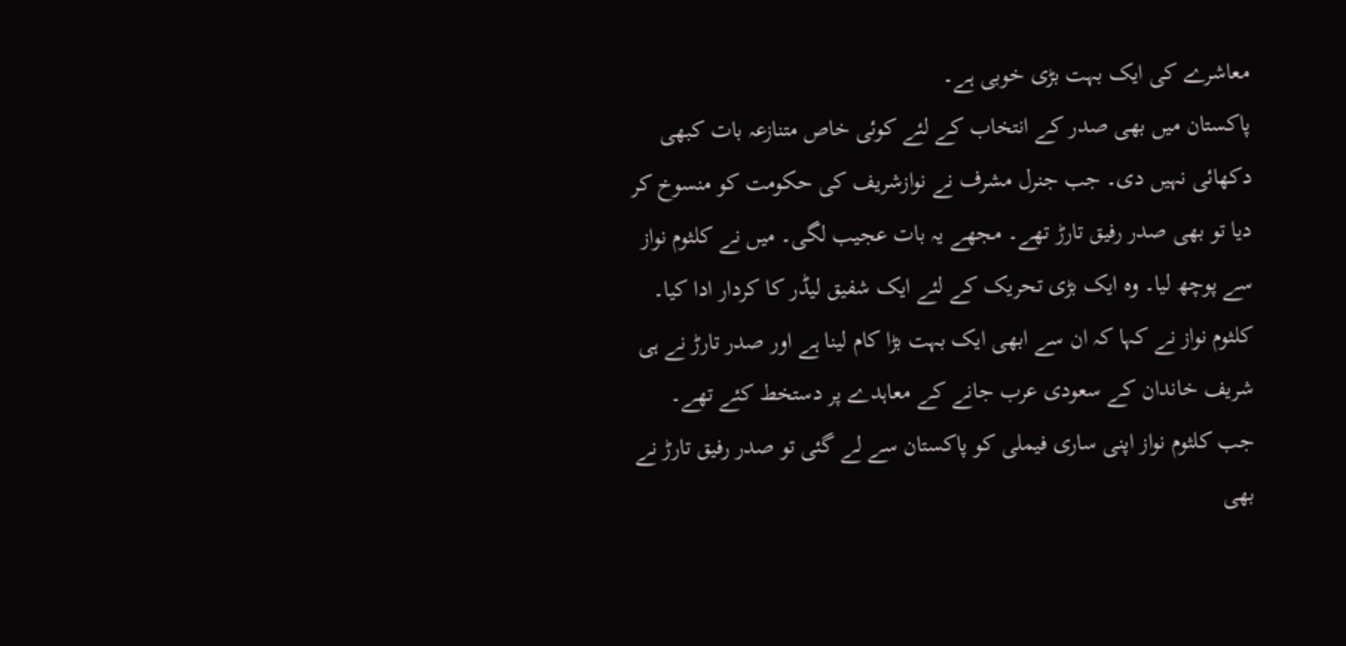معاشرے کی ایک بہت بڑی خوبی ہے۔
پاکستان میں بھی صدر کے انتخاب کے لئے کوئی خاص متنازعہ بات کبھی دکھائی نہیں دی۔ جب جنرل مشرف نے نوازشریف کی حکومت کو منسوخ کر دیا تو بھی صدر رفیق تارڑ تھے۔ مجھے یہ بات عجیب لگی۔ میں نے کلثوم نواز سے پوچھ لیا۔ وہ ایک بڑی تحریک کے لئے ایک شفیق لیڈر کا کردار ادا کیا۔ کلثوم نواز نے کہا کہ ان سے ابھی ایک بہت بڑا کام لینا ہے اور صدر تارڑ نے ہی شریف خاندان کے سعودی عرب جانے کے معاہدے پر دستخط کئے تھے۔
جب کلثوم نواز اپنی ساری فیملی کو پاکستان سے لے گئی تو صدر رفیق تارڑ نے بھی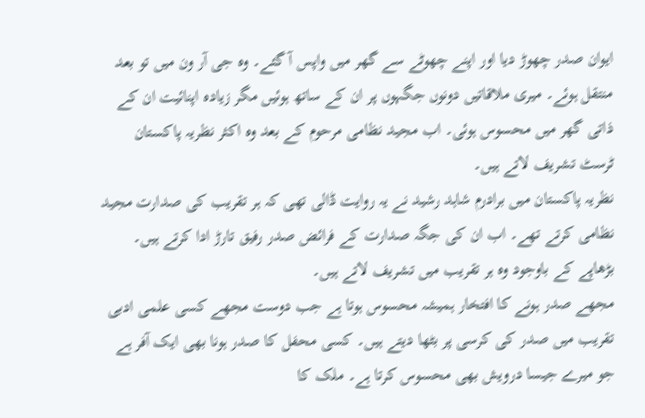ایوان صدر چھوڑ دیا اور اپنے چھوٹے سے گھر میں واپس آ گئے۔ وہ جی آر ون میں تو بعد منتقل ہوئے۔ میری ملاقاتیں دونوں جگہوں پر ان کے ساتھ ہوئیں مگر زیادہ اپنائیت ان کے ذاتی گھر میں محسوس ہوئی۔ اب مجید نظامی مرحوم کے بعد وہ اکثر نظریہ پاکستان ٹرسٹ تشریف لاتے ہیں۔
نظریہ پاکستان میں برادرم شاہد رشید نے یہ روایت ڈالی تھی کہ ہر تقریب کی صدارت مجید نظامی کرتے تھے۔ اب ان کی جگہ صدارت کے فرائض صدر رفیق تارڑ ادا کرتے ہیں۔ بڑھاپے کے باوجود وہ ہر تقریب میں تشریف لاتے ہیں۔
مجھے صدر ہونے کا افتخار ہمیشہ محسوس ہوتا ہے جب دوست مجھے کسی علمی ادبی تقریب میں صدر کی کرسی پر بٹھا دیتے ہیں۔ کسی محفل کا صدر ہونا بھی ایک آفر ہے جو میرے جیسا درویش بھی محسوس کرتا ہے۔ ملک کا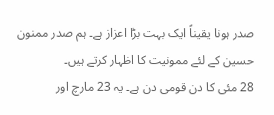صدر ہونا یقیناً ایک بہت بڑا اعزاز ہے۔ ہم صدر ممنون حسین کے لئے ممونیت کا اظہار کرتے ہیں۔
28 مئی کا دن قومی دن ہے۔ یہ 23 مارچ اور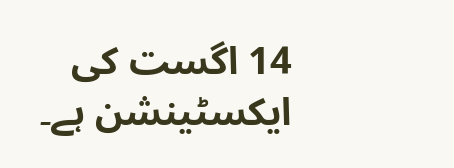14 اگست کی ایکسٹینشن ہے۔